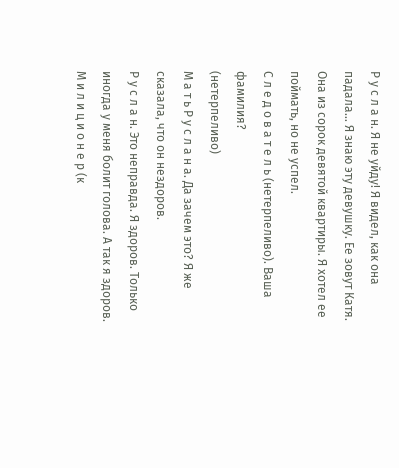Р у с л а н. Я не уйду! Я видел, как она падала… Я знаю эту девушку. Ее зовут Катя. Она из сорок девятой квартиры. Я хотел ее поймать, но не успел.
С л е д о в а т е л ь (нетерпеливо). Ваша фамилия?
(нетерпеливо)
М а т ь Р у с л а н а. Да зачем это? Я же сказала, что он нездоров.
Р у с л а н. Это неправда. Я здоров. Только иногда у меня болит голова. А так я здоров.
М и л и ц и о н е р (к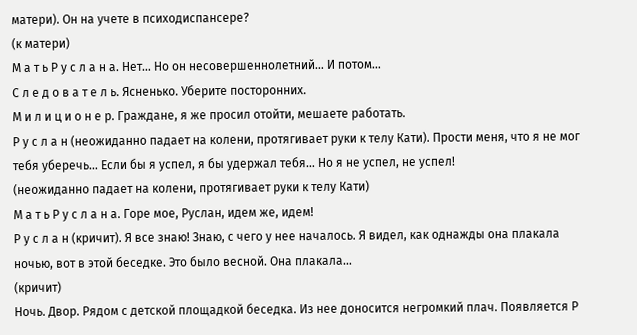матери). Он на учете в психодиспансере?
(к матери)
М а т ь Р у с л а н а. Нет… Но он несовершеннолетний… И потом…
С л е д о в а т е л ь. Ясненько. Уберите посторонних.
М и л и ц и о н е р. Граждане, я же просил отойти, мешаете работать.
Р у с л а н (неожиданно падает на колени, протягивает руки к телу Кати). Прости меня, что я не мог тебя уберечь… Если бы я успел, я бы удержал тебя… Но я не успел, не успел!
(неожиданно падает на колени, протягивает руки к телу Кати)
М а т ь Р у с л а н а. Горе мое, Руслан, идем же, идем!
Р у с л а н (кричит). Я все знаю! Знаю, с чего у нее началось. Я видел, как однажды она плакала ночью, вот в этой беседке. Это было весной. Она плакала…
(кричит)
Ночь. Двор. Рядом с детской площадкой беседка. Из нее доносится негромкий плач. Появляется Р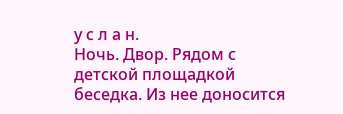у с л а н.
Ночь. Двор. Рядом с детской площадкой беседка. Из нее доносится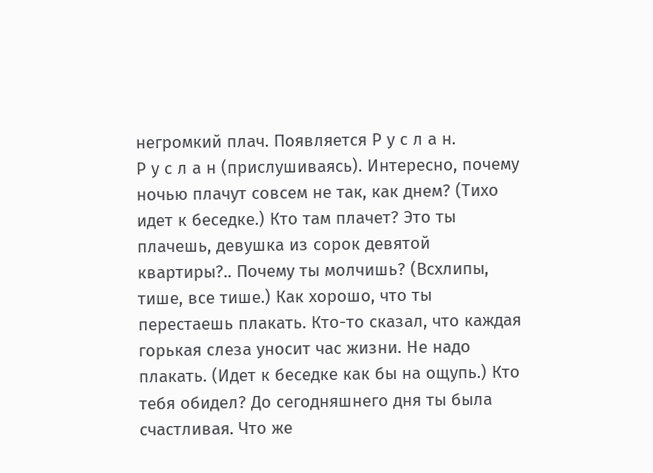негромкий плач. Появляется Р у с л а н.
Р у с л а н (прислушиваясь). Интересно, почему ночью плачут совсем не так, как днем? (Тихо идет к беседке.) Кто там плачет? Это ты плачешь, девушка из сорок девятой квартиры?.. Почему ты молчишь? (Всхлипы, тише, все тише.) Как хорошо, что ты перестаешь плакать. Кто-то сказал, что каждая горькая слеза уносит час жизни. Не надо плакать. (Идет к беседке как бы на ощупь.) Кто тебя обидел? До сегодняшнего дня ты была счастливая. Что же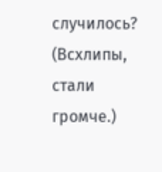случилось? (Всхлипы, стали громче.)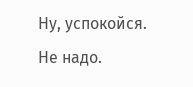Ну, успокойся. Не надо.